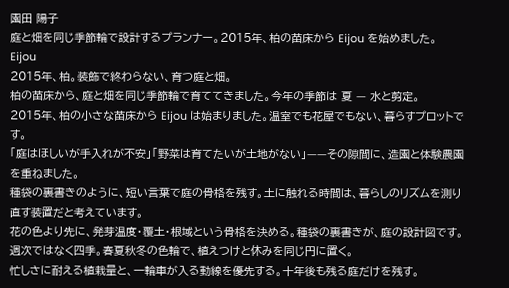園田 陽子
庭と畑を同じ季節輪で設計するプランナー。2015年、柏の苗床から Eijou を始めました。
Eijou
2015年、柏。装飾で終わらない、育つ庭と畑。
柏の苗床から、庭と畑を同じ季節輪で育ててきました。今年の季節は 夏 — 水と剪定。
2015年、柏の小さな苗床から Eijou は始まりました。温室でも花屋でもない、暮らすプロットです。
「庭はほしいが手入れが不安」「野菜は育てたいが土地がない」——その隙間に、造園と体験農園を重ねました。
種袋の裏書きのように、短い言葉で庭の骨格を残す。土に触れる時間は、暮らしのリズムを測り直す装置だと考えています。
花の色より先に、発芽温度・覆土・根域という骨格を決める。種袋の裏書きが、庭の設計図です。
週次ではなく四季。春夏秋冬の色輪で、植えつけと休みを同じ円に置く。
忙しさに耐える植栽量と、一輪車が入る動線を優先する。十年後も残る庭だけを残す。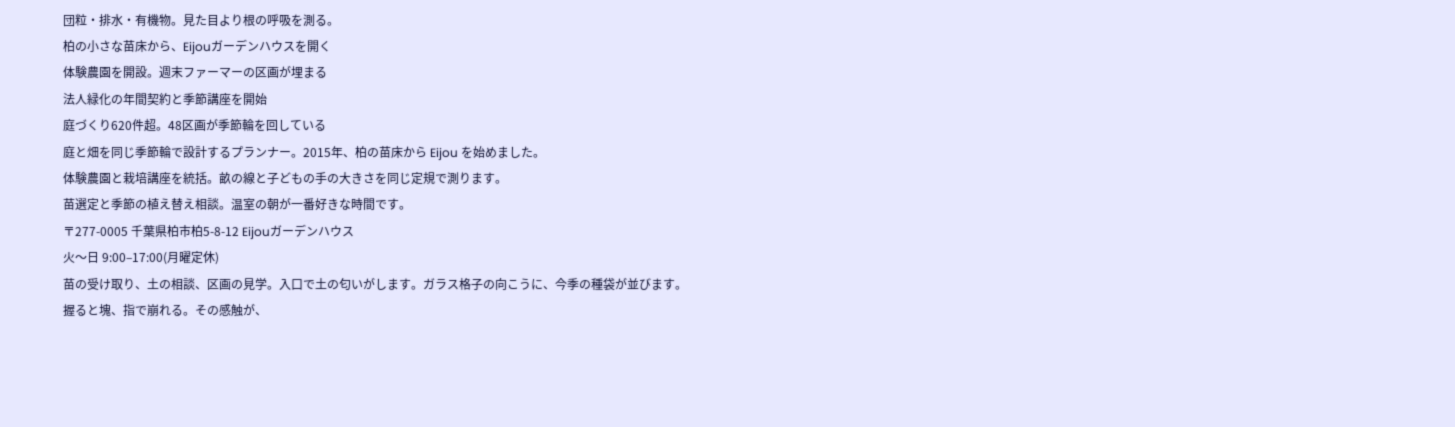団粒・排水・有機物。見た目より根の呼吸を測る。
柏の小さな苗床から、Eijouガーデンハウスを開く
体験農園を開設。週末ファーマーの区画が埋まる
法人緑化の年間契約と季節講座を開始
庭づくり620件超。48区画が季節輪を回している
庭と畑を同じ季節輪で設計するプランナー。2015年、柏の苗床から Eijou を始めました。
体験農園と栽培講座を統括。畝の線と子どもの手の大きさを同じ定規で測ります。
苗選定と季節の植え替え相談。温室の朝が一番好きな時間です。
〒277-0005 千葉県柏市柏5-8-12 Eijouガーデンハウス
火〜日 9:00–17:00(月曜定休)
苗の受け取り、土の相談、区画の見学。入口で土の匂いがします。ガラス格子の向こうに、今季の種袋が並びます。
握ると塊、指で崩れる。その感触が、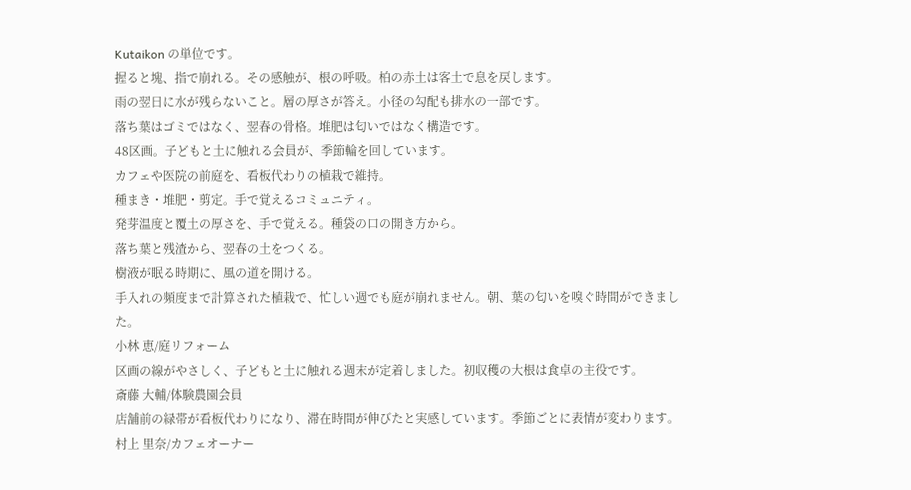Kutaikon の単位です。
握ると塊、指で崩れる。その感触が、根の呼吸。柏の赤土は客土で息を戻します。
雨の翌日に水が残らないこと。層の厚さが答え。小径の勾配も排水の一部です。
落ち葉はゴミではなく、翌春の骨格。堆肥は匂いではなく構造です。
48区画。子どもと土に触れる会員が、季節輪を回しています。
カフェや医院の前庭を、看板代わりの植栽で維持。
種まき・堆肥・剪定。手で覚えるコミュニティ。
発芽温度と覆土の厚さを、手で覚える。種袋の口の開き方から。
落ち葉と残渣から、翌春の土をつくる。
樹液が眠る時期に、風の道を開ける。
手入れの頻度まで計算された植栽で、忙しい週でも庭が崩れません。朝、葉の匂いを嗅ぐ時間ができました。
小林 恵/庭リフォーム
区画の線がやさしく、子どもと土に触れる週末が定着しました。初収穫の大根は食卓の主役です。
斎藤 大輔/体験農園会員
店舗前の緑帯が看板代わりになり、滞在時間が伸びたと実感しています。季節ごとに表情が変わります。
村上 里奈/カフェオーナー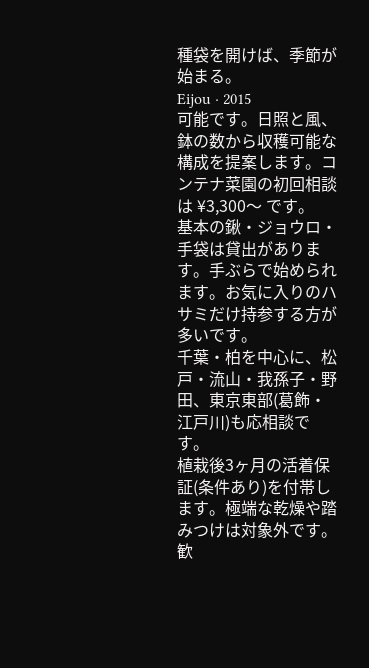種袋を開けば、季節が始まる。
Eijou · 2015
可能です。日照と風、鉢の数から収穫可能な構成を提案します。コンテナ菜園の初回相談は ¥3,300〜 です。
基本の鍬・ジョウロ・手袋は貸出があります。手ぶらで始められます。お気に入りのハサミだけ持参する方が多いです。
千葉・柏を中心に、松戸・流山・我孫子・野田、東京東部(葛飾・江戸川)も応相談です。
植栽後3ヶ月の活着保証(条件あり)を付帯します。極端な乾燥や踏みつけは対象外です。
歓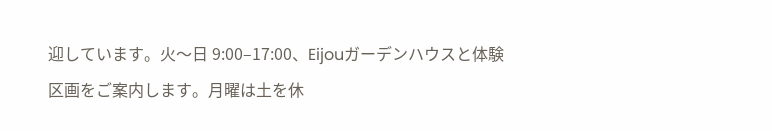迎しています。火〜日 9:00–17:00、Eijouガーデンハウスと体験区画をご案内します。月曜は土を休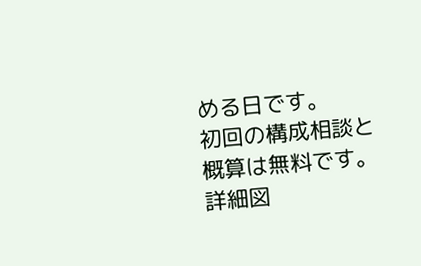める日です。
初回の構成相談と概算は無料です。詳細図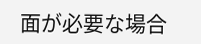面が必要な場合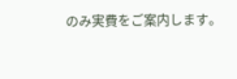のみ実費をご案内します。